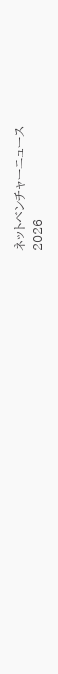ネットベンチャーニュース
2026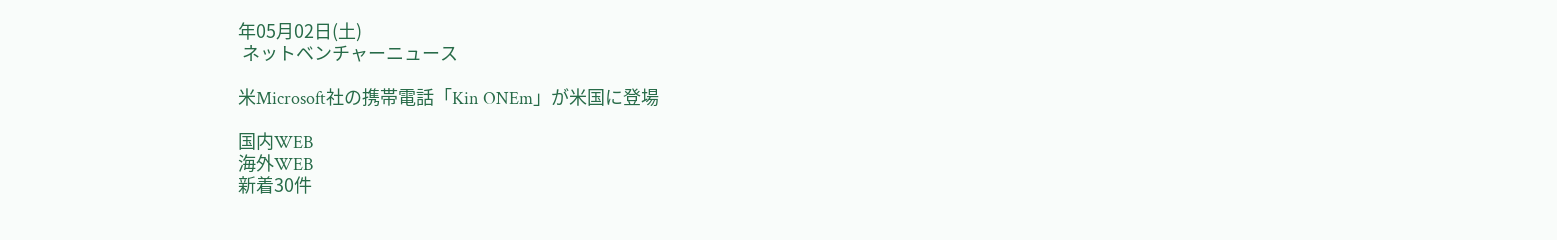年05月02日(土)
 ネットベンチャーニュース

米Microsoft社の携帯電話「Kin ONEm」が米国に登場

国内WEB
海外WEB
新着30件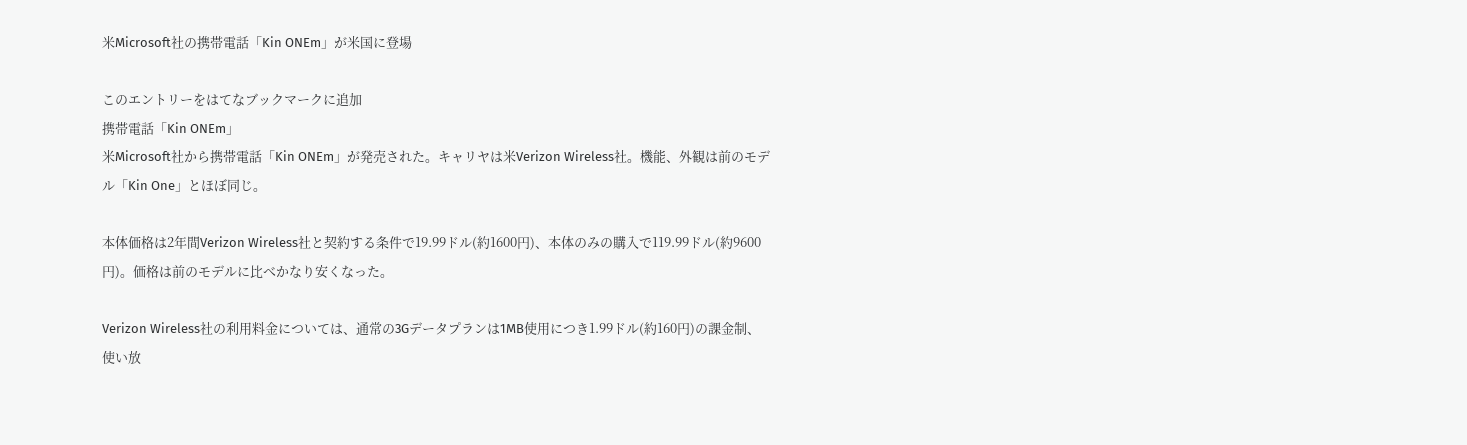米Microsoft社の携帯電話「Kin ONEm」が米国に登場

このエントリーをはてなブックマークに追加
携帯電話「Kin ONEm」
米Microsoft社から携帯電話「Kin ONEm」が発売された。キャリヤは米Verizon Wireless社。機能、外観は前のモデル「Kin One」とほぼ同じ。

本体価格は2年間Verizon Wireless社と契約する条件で19.99ドル(約1600円)、本体のみの購入で119.99ドル(約9600円)。価格は前のモデルに比べかなり安くなった。

Verizon Wireless社の利用料金については、通常の3Gデータプランは1MB使用につき1.99ドル(約160円)の課金制、使い放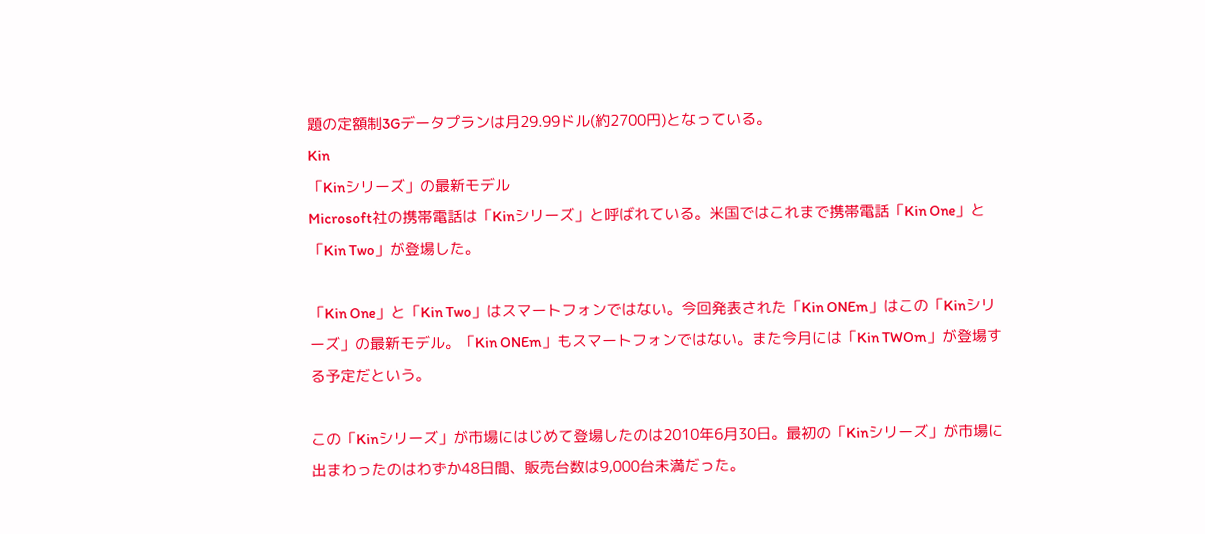題の定額制3Gデータプランは月29.99ドル(約2700円)となっている。
Kin
「Kinシリーズ」の最新モデル
Microsoft社の携帯電話は「Kinシリーズ」と呼ばれている。米国ではこれまで携帯電話「Kin One」と「Kin Two」が登場した。

「Kin One」と「Kin Two」はスマートフォンではない。今回発表された「Kin ONEm」はこの「Kinシリーズ」の最新モデル。「Kin ONEm」もスマートフォンではない。また今月には「Kin TWOm」が登場する予定だという。

この「Kinシリーズ」が市場にはじめて登場したのは2010年6月30日。最初の「Kinシリーズ」が市場に出まわったのはわずか48日間、販売台数は9,000台未満だった。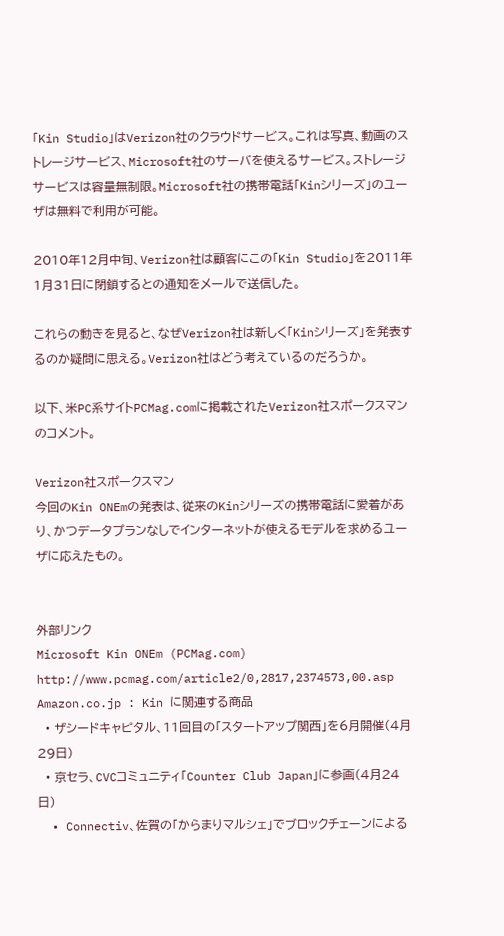「Kin Studio」はVerizon社のクラウドサービス。これは写真、動画のストレージサービス、Microsoft社のサーバを使えるサービス。ストレージサービスは容量無制限。Microsoft社の携帯電話「Kinシリーズ」のユーザは無料で利用が可能。

2010年12月中旬、Verizon社は顧客にこの「Kin Studio」を2011年1月31日に閉鎖するとの通知をメールで送信した。

これらの動きを見ると、なぜVerizon社は新しく「Kinシリーズ」を発表するのか疑問に思える。Verizon社はどう考えているのだろうか。

以下、米PC系サイトPCMag.comに掲載されたVerizon社スポークスマンのコメント。

Verizon社スポークスマン
今回のKin ONEmの発表は、従来のKinシリーズの携帯電話に愛着があり、かつデータプランなしでインターネットが使えるモデルを求めるユーザに応えたもの。


外部リンク
Microsoft Kin ONEm (PCMag.com)
http://www.pcmag.com/article2/0,2817,2374573,00.asp
Amazon.co.jp : Kin に関連する商品
  • ザシードキャピタル、11回目の「スタートアップ関西」を6月開催(4月29日)
  • 京セラ、CVCコミュニティ「Counter Club Japan」に参画(4月24日)
  • Connectiv、佐賀の「からまりマルシェ」でブロックチェーンによる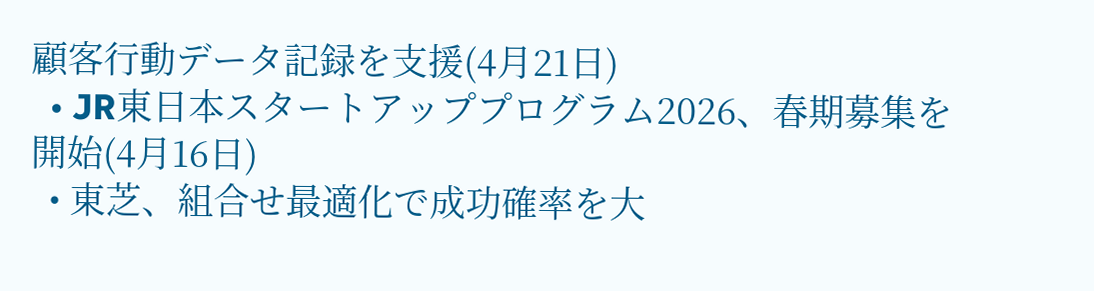顧客行動データ記録を支援(4月21日)
  • JR東日本スタートアッププログラム2026、春期募集を開始(4月16日)
  • 東芝、組合せ最適化で成功確率を大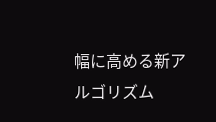幅に高める新アルゴリズム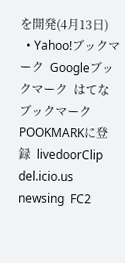を開発(4月13日)
  • Yahoo!ブックマーク  Googleブックマーク  はてなブックマーク  POOKMARKに登録  livedoorClip  del.icio.us  newsing  FC2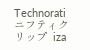Technorati  ニフティクリップ  iza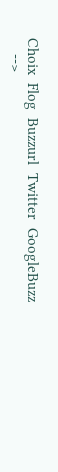Choix  Flog  Buzzurl  Twitter  GoogleBuzz
    -->